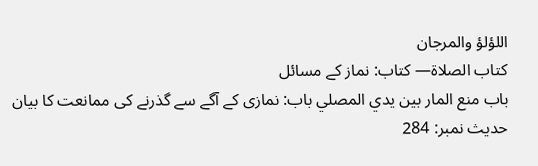اللؤلؤ والمرجان
كتاب الصلاة— کتاب: نماز کے مسائل
باب منع المار بين يدي المصلي باب: نمازی کے آگے سے گذرنے کی ممانعت کا بیان
حدیث نمبر: 284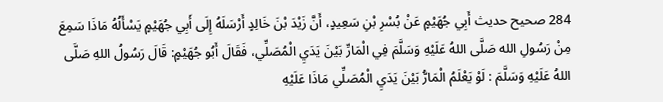284 صحيح حديث أَبِي جُهَيْمٍ عَنْ بُسْرِ بْنِ سَعِيدٍ، أَنَّ زَيْدَ بْنَ خَالِدٍ أَرْسَلَهُ إِلَى أَبِي جُهَيْمٍ يَسْأَلُهُ مَاذَا سَمِعَ مِنْ رَسُولِ الله صَلَّى اللهُ عَلَيْهِ وَسَلَّمَ فِي الْمَارِّ بَيْنَ يَدَيِ الْمُصَلِّي، فَقَالَ أَبُو جُهَيْمٍ: قَالَ رَسُولُ اللهِ صَلَّى اللهُ عَلَيْهِ وَسَلَّمَ : لَوْ يَعْلَمُ الْمَارُّ بَيْنَ يَدَيِ الْمُصَلِّي مَاذَا عَلَيْهِ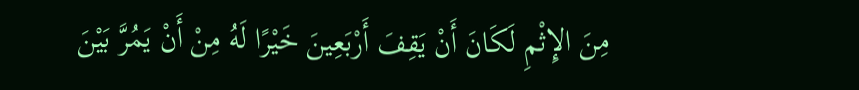مِنَ الإِثْمِ لَكَانَ أَنْ يَقِفَ أَرْبَعِينَ خَيْرًا لَهُ مِنْ أَنْ يَمُرَّ بَيْنَ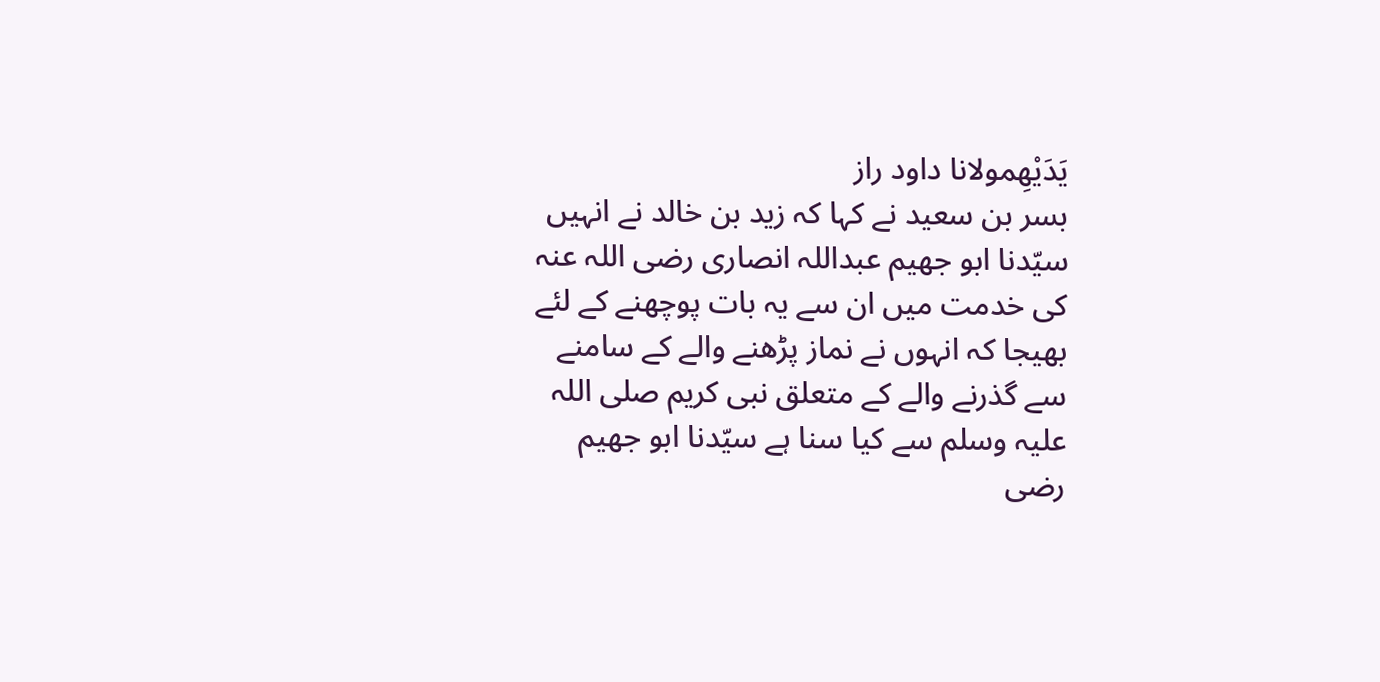يَدَيْهِمولانا داود راز
بسر بن سعید نے کہا کہ زید بن خالد نے انہیں سیّدنا ابو جھیم عبداللہ انصاری رضی اللہ عنہ کی خدمت میں ان سے یہ بات پوچھنے کے لئے بھیجا کہ انہوں نے نماز پڑھنے والے کے سامنے سے گذرنے والے کے متعلق نبی کریم صلی اللہ علیہ وسلم سے کیا سنا ہے سیّدنا ابو جھیم رضی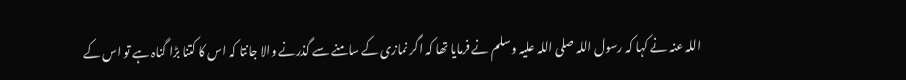اللہ عنہ نے کہا کہ رسول اللہ صلی اللہ علیہ وسلم نے فرمایا تھا کہ اگر نمازی کے سامنے سے گذرنے والا جانتا کہ اس کا کتنا بڑا گناہ ہے تو اس کے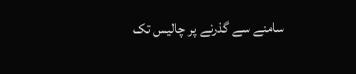سامنے سے گذرنے پر چالیس تک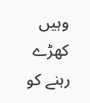وہیں کھڑے رہنے کو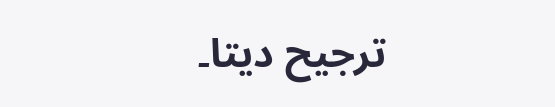ترجیح دیتا۔